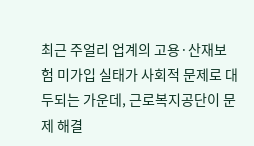최근 주얼리 업계의 고용·산재보험 미가입 실태가 사회적 문제로 대두되는 가운데, 근로복지공단이 문제 해결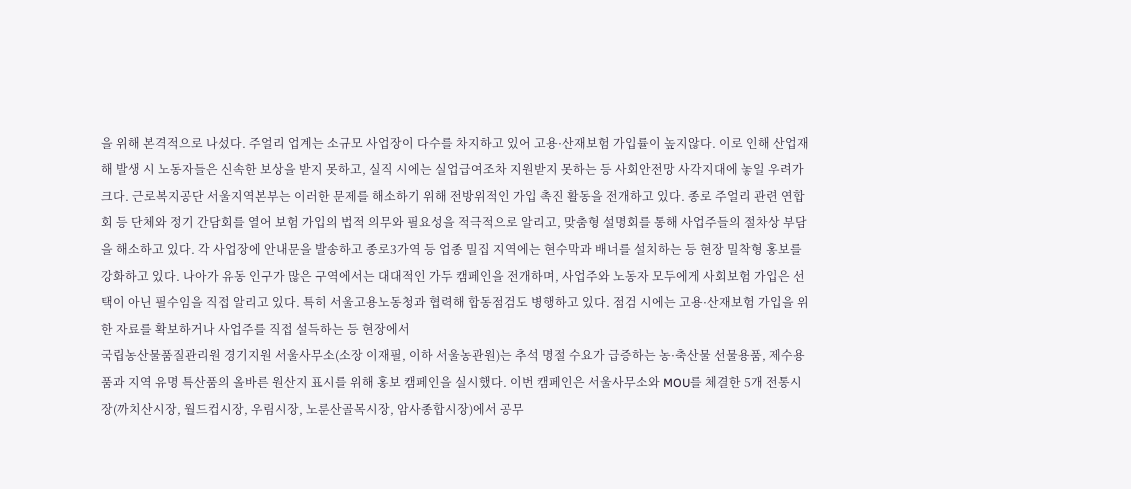을 위해 본격적으로 나섰다. 주얼리 업계는 소규모 사업장이 다수를 차지하고 있어 고용·산재보험 가입률이 높지않다. 이로 인해 산업재해 발생 시 노동자들은 신속한 보상을 받지 못하고, 실직 시에는 실업급여조차 지원받지 못하는 등 사회안전망 사각지대에 놓일 우려가 크다. 근로복지공단 서울지역본부는 이러한 문제를 해소하기 위해 전방위적인 가입 촉진 활동을 전개하고 있다. 종로 주얼리 관련 연합회 등 단체와 정기 간담회를 열어 보험 가입의 법적 의무와 필요성을 적극적으로 알리고, 맞춤형 설명회를 통해 사업주들의 절차상 부담을 해소하고 있다. 각 사업장에 안내문을 발송하고 종로3가역 등 업종 밀집 지역에는 현수막과 배너를 설치하는 등 현장 밀착형 홍보를 강화하고 있다. 나아가 유동 인구가 많은 구역에서는 대대적인 가두 캠페인을 전개하며, 사업주와 노동자 모두에게 사회보험 가입은 선택이 아닌 필수임을 직접 알리고 있다. 특히 서울고용노동청과 협력해 합동점검도 병행하고 있다. 점검 시에는 고용·산재보험 가입을 위한 자료를 확보하거나 사업주를 직접 설득하는 등 현장에서
국립농산물품질관리원 경기지원 서울사무소(소장 이재필, 이하 서울농관원)는 추석 명절 수요가 급증하는 농·축산물 선물용품, 제수용품과 지역 유명 특산품의 올바른 원산지 표시를 위해 홍보 캠페인을 실시했다. 이번 캠페인은 서울사무소와 MOU를 체결한 5개 전통시장(까치산시장, 월드컵시장, 우림시장, 노룬산골목시장, 암사종합시장)에서 공무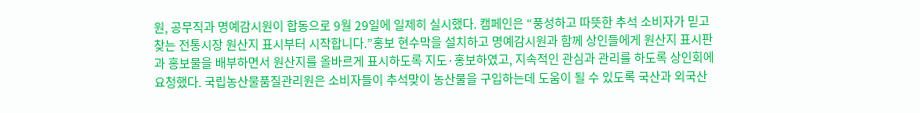원, 공무직과 명예감시원이 합동으로 9월 29일에 일제히 실시했다. 캠페인은 “풍성하고 따뜻한 추석 소비자가 믿고 찾는 전통시장 원산지 표시부터 시작합니다.”홍보 현수막을 설치하고 명예감시원과 함께 상인들에게 원산지 표시판과 홍보물을 배부하면서 원산지를 올바르게 표시하도록 지도·홍보하였고, 지속적인 관심과 관리를 하도록 상인회에 요청했다. 국립농산물품질관리원은 소비자들이 추석맞이 농산물을 구입하는데 도움이 될 수 있도록 국산과 외국산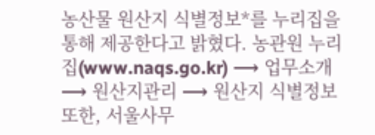농산물 원산지 식별정보*를 누리집을 통해 제공한다고 밝혔다. 농관원 누리집(www.naqs.go.kr) ⟶ 업무소개 ⟶ 원산지관리 ⟶ 원산지 식별정보 또한, 서울사무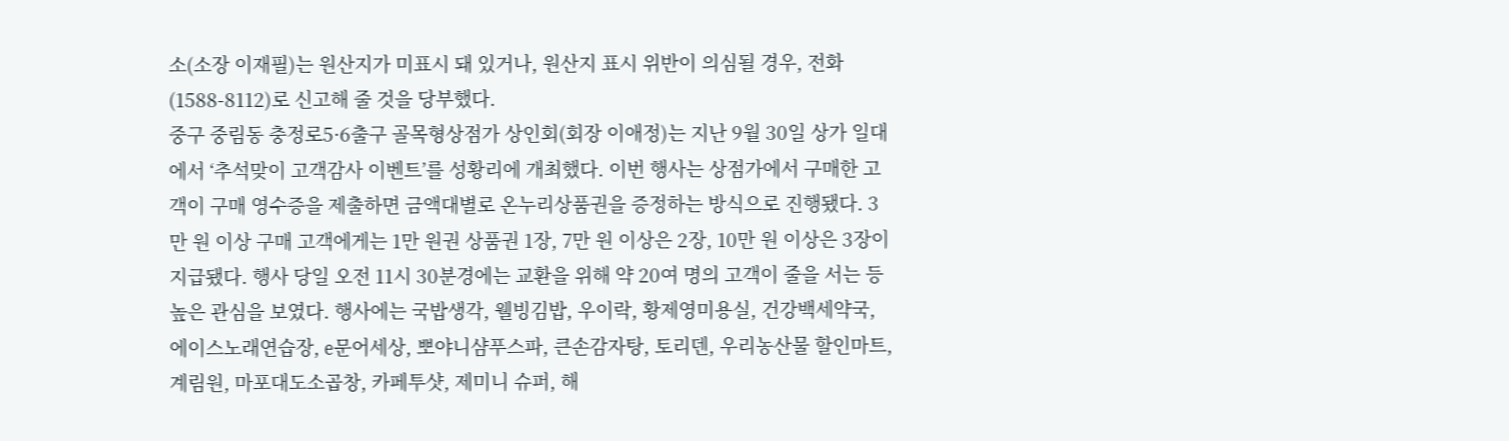소(소장 이재필)는 원산지가 미표시 돼 있거나, 원산지 표시 위반이 의심될 경우, 전화(1588-8112)로 신고해 줄 것을 당부했다.
중구 중림동 충정로5·6출구 골목형상점가 상인회(회장 이애정)는 지난 9월 30일 상가 일대에서 ‘추석맞이 고객감사 이벤트’를 성황리에 개최했다. 이번 행사는 상점가에서 구매한 고객이 구매 영수증을 제출하면 금액대별로 온누리상품권을 증정하는 방식으로 진행됐다. 3만 원 이상 구매 고객에게는 1만 원권 상품권 1장, 7만 원 이상은 2장, 10만 원 이상은 3장이 지급됐다. 행사 당일 오전 11시 30분경에는 교환을 위해 약 20여 명의 고객이 줄을 서는 등 높은 관심을 보였다. 행사에는 국밥생각, 웰빙김밥, 우이락, 황제영미용실, 건강백세약국, 에이스노래연습장, e문어세상, 뽀야니샴푸스파, 큰손감자탕, 토리덴, 우리농산물 할인마트, 계림원, 마포대도소곱창, 카페투샷, 제미니 슈퍼, 해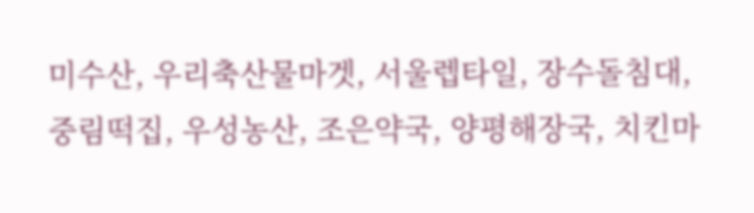미수산, 우리축산물마겟, 서울렙타일, 장수돌침대, 중림떡집, 우성농산, 조은약국, 양평해장국, 치킨마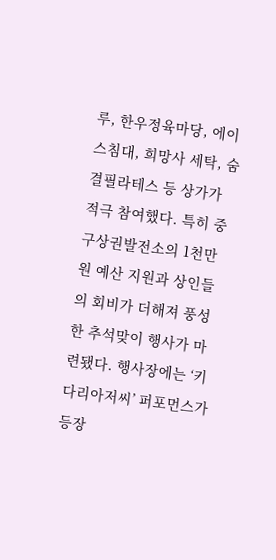루, 한우정육마당, 에이스침대, 희망사 세탁, 숨결필라테스 등 상가가 적극 참여했다. 특히 중구상권발전소의 1천만 원 예산 지원과 상인들의 회비가 더해져 풍성한 추석맞이 행사가 마련됐다. 행사장에는 ‘키다리아저씨’ 퍼포먼스가 등장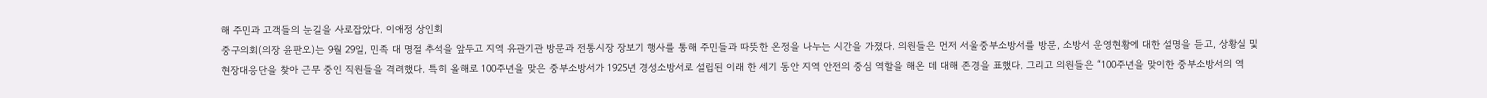해 주민과 고객들의 눈길을 사로잡았다. 이애정 상인회
중구의회(의장 윤판오)는 9월 29일, 민족 대 명절 추석을 앞두고 지역 유관기관 방문과 전통시장 장보기 행사를 통해 주민들과 따뜻한 온정을 나누는 시간을 가졌다. 의원들은 먼저 서울중부소방서를 방문, 소방서 운영현황에 대한 설명을 듣고, 상황실 및 현장대응단을 찾아 근무 중인 직원들을 격려했다. 특히 올해로 100주년을 맞은 중부소방서가 1925년 경성소방서로 설립된 이래 한 세기 동안 지역 안전의 중심 역할을 해온 데 대해 존경을 표했다. 그리고 의원들은 “100주년을 맞이한 중부소방서의 역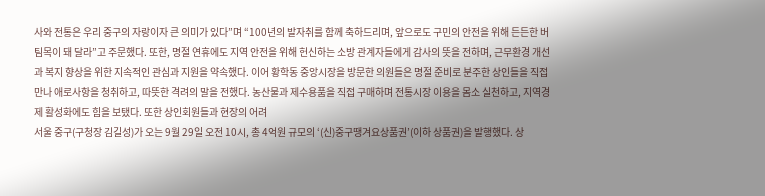사와 전통은 우리 중구의 자랑이자 큰 의미가 있다”며 “100년의 발자취를 함께 축하드리며, 앞으로도 구민의 안전을 위해 든든한 버팀목이 돼 달라”고 주문했다. 또한, 명절 연휴에도 지역 안전을 위해 헌신하는 소방 관계자들에게 감사의 뜻을 전하며, 근무환경 개선과 복지 향상을 위한 지속적인 관심과 지원을 약속했다. 이어 황학동 중앙시장을 방문한 의원들은 명절 준비로 분주한 상인들을 직접 만나 애로사항을 청취하고, 따뜻한 격려의 말을 전했다. 농산물과 제수용품을 직접 구매하며 전통시장 이용을 몸소 실천하고, 지역경제 활성화에도 힘을 보탰다. 또한 상인회원들과 현장의 어려
서울 중구(구청장 김길성)가 오는 9월 29일 오전 10시, 총 4억원 규모의 ‘(신)중구땡겨요상품권’(이하 상품권)을 발행했다. 상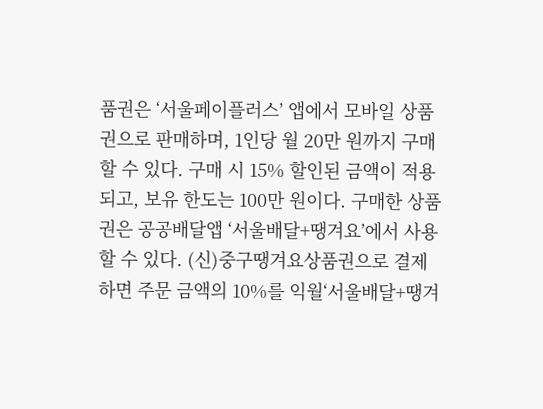품권은 ‘서울페이플러스’ 앱에서 모바일 상품권으로 판매하며, 1인당 월 20만 원까지 구매할 수 있다. 구매 시 15% 할인된 금액이 적용되고, 보유 한도는 100만 원이다. 구매한 상품권은 공공배달앱 ‘서울배달+땡겨요’에서 사용할 수 있다. (신)중구땡겨요상품권으로 결제하면 주문 금액의 10%를 익월‘서울배달+땡겨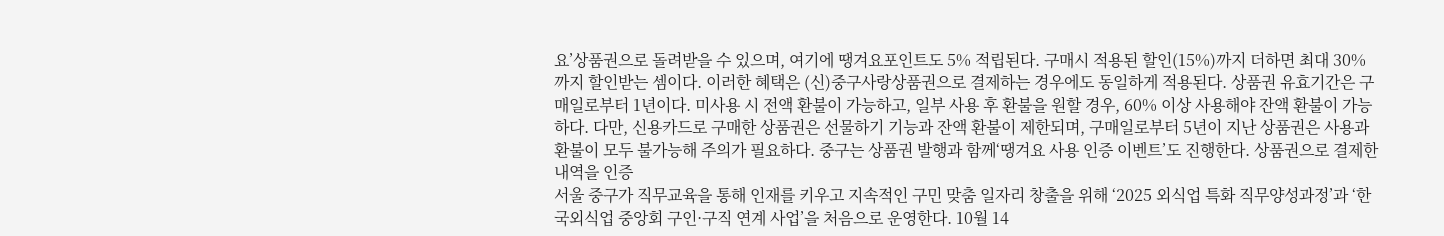요’상품권으로 돌려받을 수 있으며, 여기에 땡겨요포인트도 5% 적립된다. 구매시 적용된 할인(15%)까지 더하면 최대 30%까지 할인받는 셈이다. 이러한 혜택은 (신)중구사랑상품권으로 결제하는 경우에도 동일하게 적용된다. 상품권 유효기간은 구매일로부터 1년이다. 미사용 시 전액 환불이 가능하고, 일부 사용 후 환불을 원할 경우, 60% 이상 사용해야 잔액 환불이 가능하다. 다만, 신용카드로 구매한 상품권은 선물하기 기능과 잔액 환불이 제한되며, 구매일로부터 5년이 지난 상품권은 사용과 환불이 모두 불가능해 주의가 필요하다. 중구는 상품권 발행과 함께‘땡겨요 사용 인증 이벤트’도 진행한다. 상품권으로 결제한 내역을 인증
서울 중구가 직무교육을 통해 인재를 키우고 지속적인 구민 맞춤 일자리 창출을 위해 ‘2025 외식업 특화 직무양성과정’과 ‘한국외식업 중앙회 구인·구직 연계 사업’을 처음으로 운영한다. 10월 14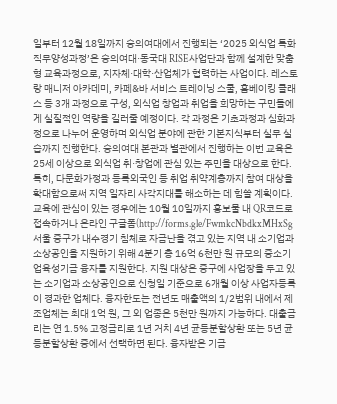일부터 12월 18일까지 숭의여대에서 진행되는 ‘2025 외식업 특화 직무양성과정’은 숭의여대·동국대 RISE사업단과 함께 설계한 맞춤형 교육과정으로, 지자체·대학·산업체가 협력하는 사업이다. 레스토랑 매니저 아카데미, 카페&바 서비스 트레이닝 스쿨, 홈베이킹 클래스 등 3개 과정으로 구성, 외식업 창업과 취업을 희망하는 구민들에게 실질적인 역량을 길러줄 예정이다. 각 과정은 기초과정과 심화과정으로 나누어 운영하며 외식업 분야에 관한 기본지식부터 실무 실습까지 진행한다. 숭의여대 본관과 별관에서 진행하는 이번 교육은 25세 이상으로 외식업 취·창업에 관심 있는 주민을 대상으로 한다. 특히, 다문화가정과 등록외국인 등 취업 취약계층까지 참여 대상을 확대함으로써 지역 일자리 사각지대를 해소하는 데 힘쓸 계획이다. 교육에 관심이 있는 경우에는 10월 10일까지 홍보물 내 QR코드로 접속하거나 온라인 구글폼(http://forms.gle/FwmkcNbdkxMHxSg
서울 중구가 내수경기 침체로 자금난을 겪고 있는 지역 내 소기업과 소상공인을 지원하기 위해 4분기 총 16억 6천만 원 규모의 중소기업육성기금 융자를 지원한다. 지원 대상은 중구에 사업장을 두고 있는 소기업과 소상공인으로 신청일 기준으로 6개월 이상 사업자등록이 경과한 업체다. 융자한도는 전년도 매출액의 1/2범위 내에서 제조업체는 최대 1억 원, 그 외 업종은 5천만 원까지 가능하다. 대출금리는 연 1.5% 고정금리로 1년 거치 4년 균등분할상환 또는 5년 균등분할상환 중에서 선택하면 된다. 융자받은 기금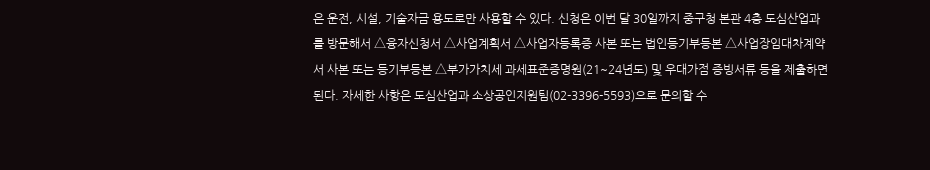은 운전, 시설, 기술자금 용도로만 사용할 수 있다. 신청은 이번 달 30일까지 중구청 본관 4층 도심산업과를 방문해서 △융자신청서 △사업계획서 △사업자등록증 사본 또는 법인등기부등본 △사업장임대차계약서 사본 또는 등기부등본 △부가가치세 과세표준증명원(21~24년도) 및 우대가점 증빙서류 등을 제출하면 된다. 자세한 사항은 도심산업과 소상공인지원팀(02-3396-5593)으로 문의할 수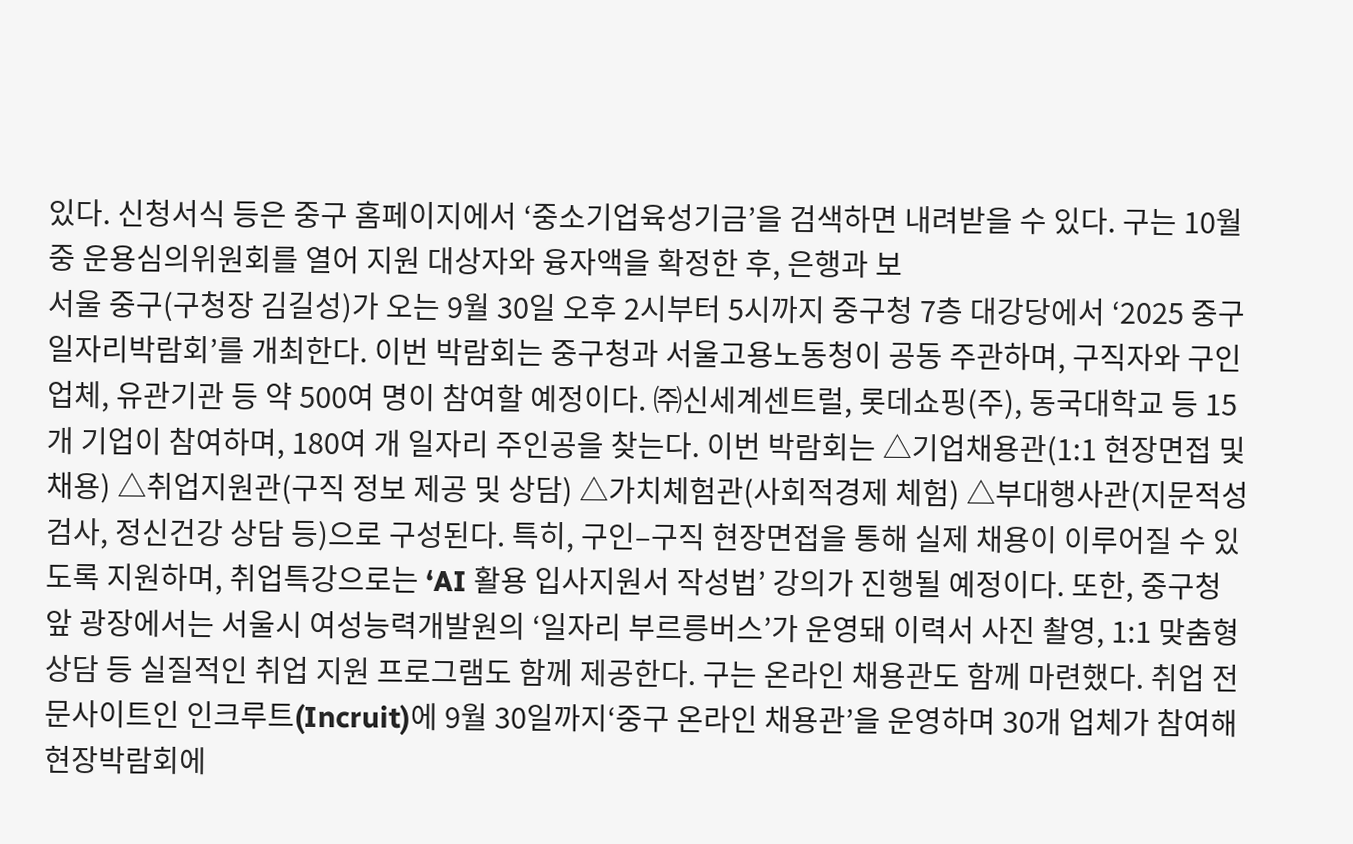있다. 신청서식 등은 중구 홈페이지에서 ‘중소기업육성기금’을 검색하면 내려받을 수 있다. 구는 10월 중 운용심의위원회를 열어 지원 대상자와 융자액을 확정한 후, 은행과 보
서울 중구(구청장 김길성)가 오는 9월 30일 오후 2시부터 5시까지 중구청 7층 대강당에서 ‘2025 중구 일자리박람회’를 개최한다. 이번 박람회는 중구청과 서울고용노동청이 공동 주관하며, 구직자와 구인업체, 유관기관 등 약 500여 명이 참여할 예정이다. ㈜신세계센트럴, 롯데쇼핑(주), 동국대학교 등 15개 기업이 참여하며, 180여 개 일자리 주인공을 찾는다. 이번 박람회는 △기업채용관(1:1 현장면접 및 채용) △취업지원관(구직 정보 제공 및 상담) △가치체험관(사회적경제 체험) △부대행사관(지문적성검사, 정신건강 상담 등)으로 구성된다. 특히, 구인–구직 현장면접을 통해 실제 채용이 이루어질 수 있도록 지원하며, 취업특강으로는 ‘AI 활용 입사지원서 작성법’ 강의가 진행될 예정이다. 또한, 중구청 앞 광장에서는 서울시 여성능력개발원의 ‘일자리 부르릉버스’가 운영돼 이력서 사진 촬영, 1:1 맞춤형 상담 등 실질적인 취업 지원 프로그램도 함께 제공한다. 구는 온라인 채용관도 함께 마련했다. 취업 전문사이트인 인크루트(Incruit)에 9월 30일까지‘중구 온라인 채용관’을 운영하며 30개 업체가 참여해 현장박람회에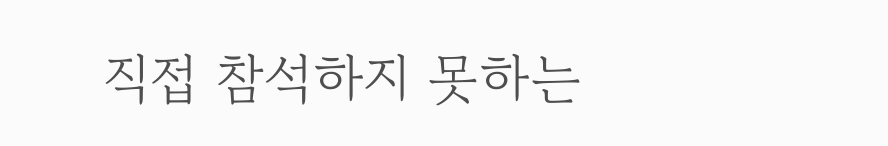직접 참석하지 못하는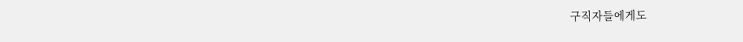구직자들에게도